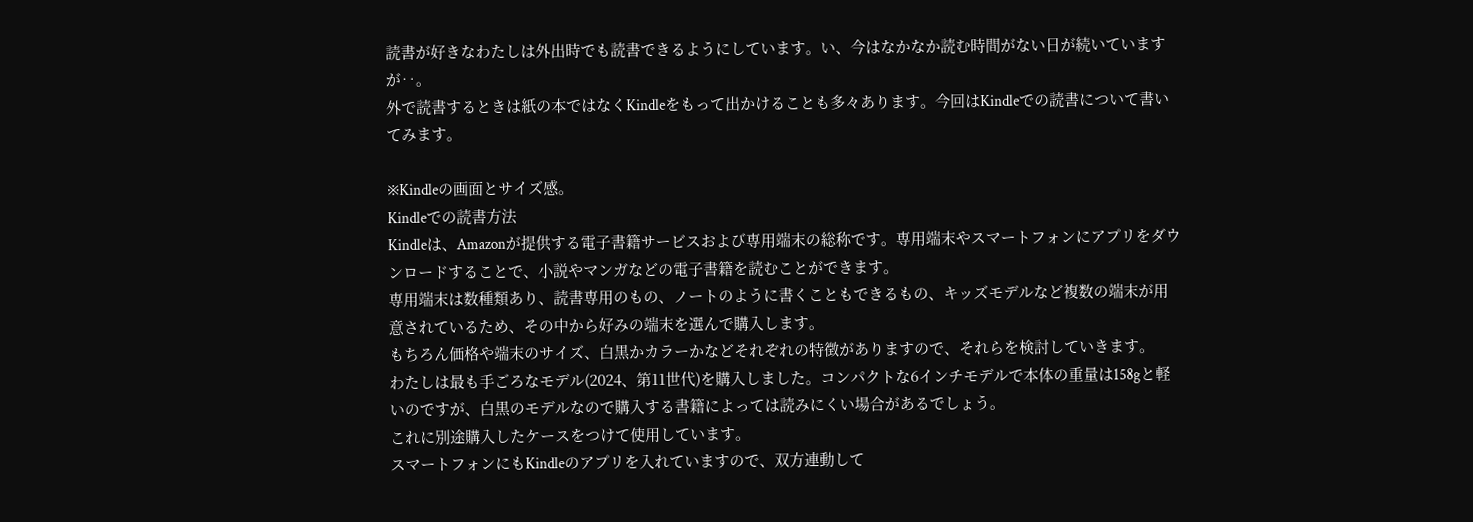読書が好きなわたしは外出時でも読書できるようにしています。い、今はなかなか読む時間がない日が続いていますが‥。
外で読書するときは紙の本ではなくKindleをもって出かけることも多々あります。今回はKindleでの読書について書いてみます。

※Kindleの画面とサイズ感。
Kindleでの読書方法
Kindleは、Amazonが提供する電子書籍サービスおよび専用端末の総称です。専用端末やスマートフォンにアプリをダウンロードすることで、小説やマンガなどの電子書籍を読むことができます。
専用端末は数種類あり、読書専用のもの、ノートのように書くこともできるもの、キッズモデルなど複数の端末が用意されているため、その中から好みの端末を選んで購入します。
もちろん価格や端末のサイズ、白黒かカラーかなどそれぞれの特徴がありますので、それらを検討していきます。
わたしは最も手ごろなモデル(2024、第11世代)を購入しました。コンパクトな6インチモデルで本体の重量は158gと軽いのですが、白黒のモデルなので購入する書籍によっては読みにくい場合があるでしょう。
これに別途購入したケースをつけて使用しています。
スマートフォンにもKindleのアプリを入れていますので、双方連動して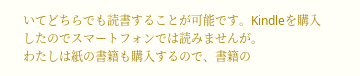いてどちらでも読書することが可能です。Kindleを購入したのでスマートフォンでは読みませんが。
わたしは紙の書籍も購入するので、書籍の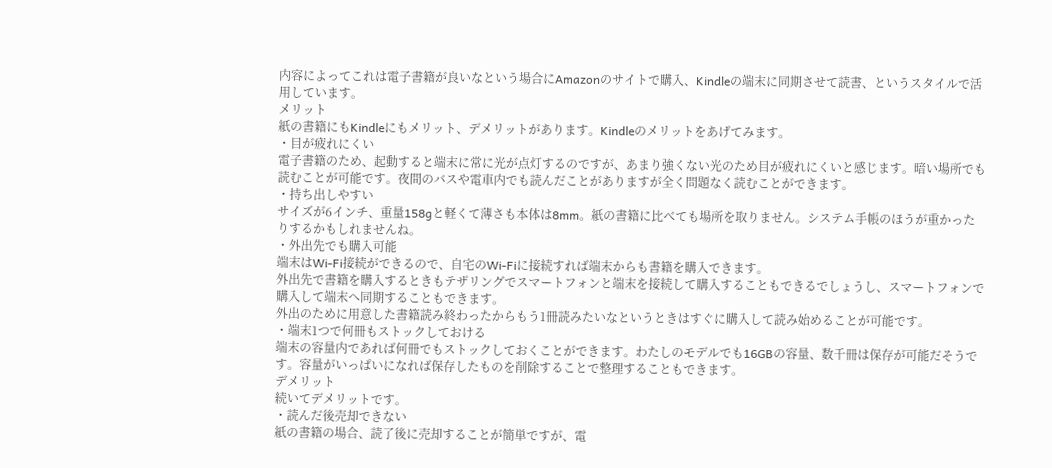内容によってこれは電子書籍が良いなという場合にAmazonのサイトで購入、Kindleの端末に同期させて読書、というスタイルで活用しています。
メリット
紙の書籍にもKindleにもメリット、デメリットがあります。Kindleのメリットをあげてみます。
・目が疲れにくい
電子書籍のため、起動すると端末に常に光が点灯するのですが、あまり強くない光のため目が疲れにくいと感じます。暗い場所でも読むことが可能です。夜間のバスや電車内でも読んだことがありますが全く問題なく読むことができます。
・持ち出しやすい
サイズが6インチ、重量158gと軽くて薄さも本体は8mm。紙の書籍に比べても場所を取りません。システム手帳のほうが重かったりするかもしれませんね。
・外出先でも購入可能
端末はWi-Fi接続ができるので、自宅のWi-Fiに接続すれば端末からも書籍を購入できます。
外出先で書籍を購入するときもテザリングでスマートフォンと端末を接続して購入することもできるでしょうし、スマートフォンで購入して端末へ同期することもできます。
外出のために用意した書籍読み終わったからもう1冊読みたいなというときはすぐに購入して読み始めることが可能です。
・端末1つで何冊もストックしておける
端末の容量内であれば何冊でもストックしておくことができます。わたしのモデルでも16GBの容量、数千冊は保存が可能だそうです。容量がいっぱいになれば保存したものを削除することで整理することもできます。
デメリット
続いてデメリットです。
・読んだ後売却できない
紙の書籍の場合、読了後に売却することが簡単ですが、電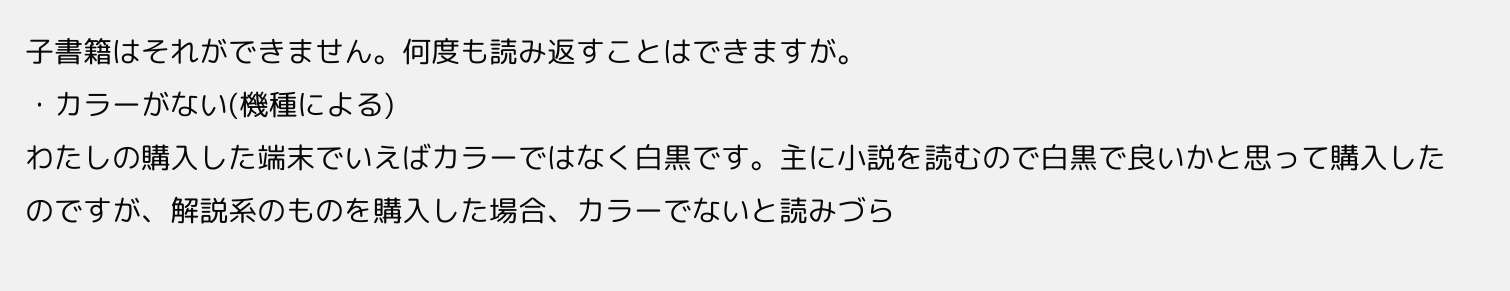子書籍はそれができません。何度も読み返すことはできますが。
・カラーがない(機種による)
わたしの購入した端末でいえばカラーではなく白黒です。主に小説を読むので白黒で良いかと思って購入したのですが、解説系のものを購入した場合、カラーでないと読みづら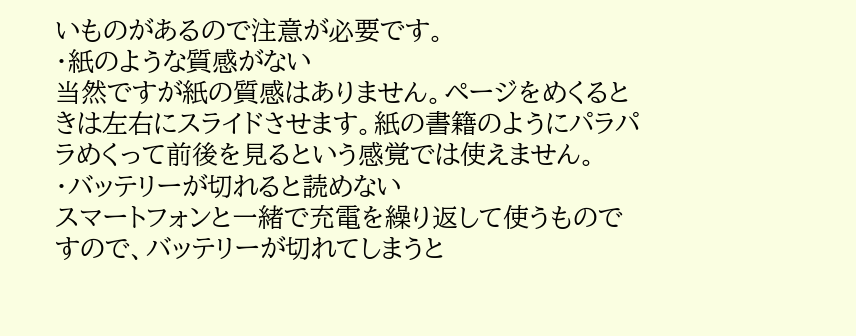いものがあるので注意が必要です。
・紙のような質感がない
当然ですが紙の質感はありません。ページをめくるときは左右にスライドさせます。紙の書籍のようにパラパラめくって前後を見るという感覚では使えません。
・バッテリーが切れると読めない
スマートフォンと一緒で充電を繰り返して使うものですので、バッテリーが切れてしまうと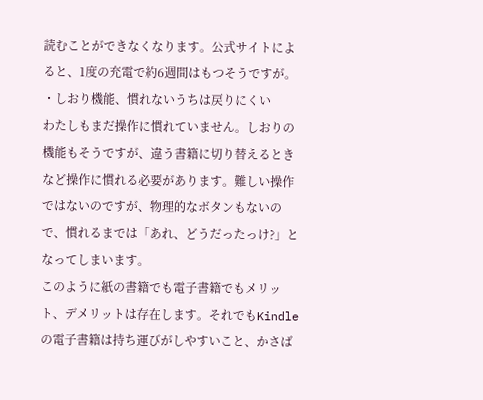読むことができなくなります。公式サイトによると、1度の充電で約6週間はもつそうですが。
・しおり機能、慣れないうちは戻りにくい
わたしもまだ操作に慣れていません。しおりの機能もそうですが、違う書籍に切り替えるときなど操作に慣れる必要があります。難しい操作ではないのですが、物理的なボタンもないので、慣れるまでは「あれ、どうだったっけ?」となってしまいます。
このように紙の書籍でも電子書籍でもメリット、デメリットは存在します。それでもKindleの電子書籍は持ち運びがしやすいこと、かさば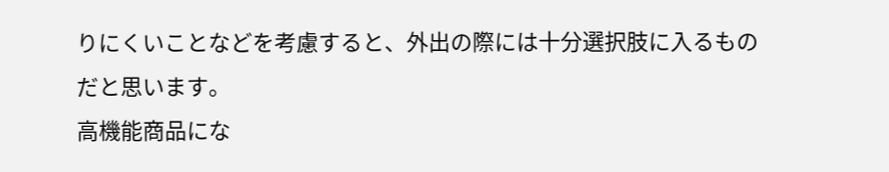りにくいことなどを考慮すると、外出の際には十分選択肢に入るものだと思います。
高機能商品にな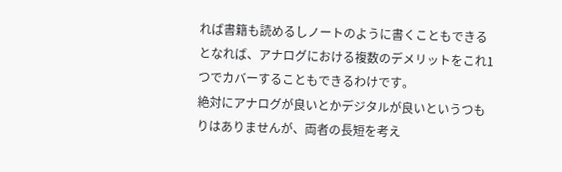れば書籍も読めるしノートのように書くこともできるとなれば、アナログにおける複数のデメリットをこれ1つでカバーすることもできるわけです。
絶対にアナログが良いとかデジタルが良いというつもりはありませんが、両者の長短を考え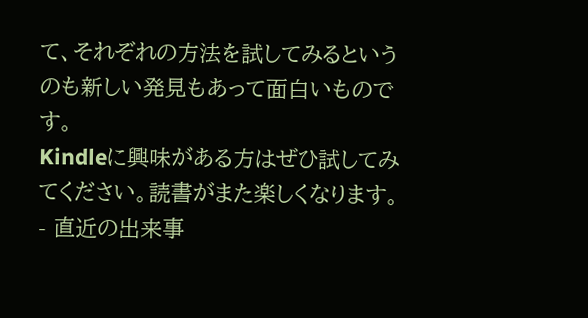て、それぞれの方法を試してみるというのも新しい発見もあって面白いものです。
Kindleに興味がある方はぜひ試してみてください。読書がまた楽しくなります。
- 直近の出来事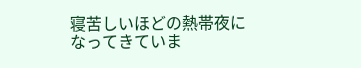寝苦しいほどの熱帯夜になってきていま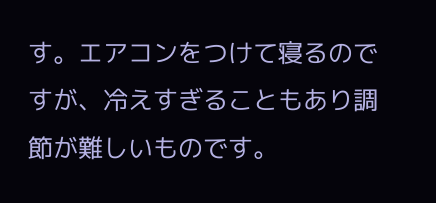す。エアコンをつけて寝るのですが、冷えすぎることもあり調節が難しいものです。